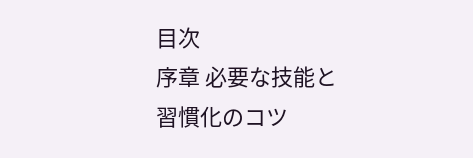目次
序章 必要な技能と習慣化のコツ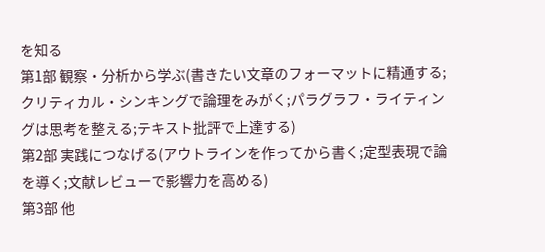を知る
第1部 観察・分析から学ぶ(書きたい文章のフォーマットに精通する;クリティカル・シンキングで論理をみがく;パラグラフ・ライティングは思考を整える;テキスト批評で上達する)
第2部 実践につなげる(アウトラインを作ってから書く;定型表現で論を導く;文献レビューで影響力を高める)
第3部 他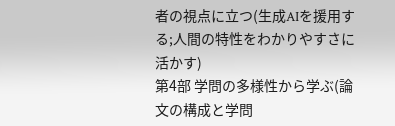者の視点に立つ(生成AIを援用する;人間の特性をわかりやすさに活かす)
第4部 学問の多様性から学ぶ(論文の構成と学問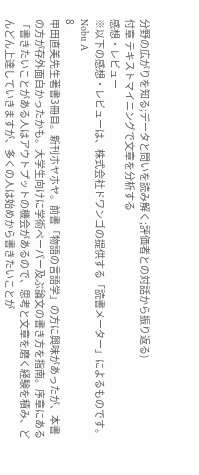分野の広がりを知る;データと問いを読み解く;評価者との対話から振り返る)
付章 テキストマイニングで文章を分析する
感想・レビュー
※以下の感想・レビューは、株式会社ドワンゴの提供する「読書メーター」によるものです。
Nobu A
8
甲田直美先生著書3冊目。新刊ホヤホヤ。前書「物語の言語学」の方に興味があったが、本書の方が存外面白かったかも。大学生向けに学術ペーパー及ぶ論文の書き方を指南。序章にある「書きたいことがある人はアウトプットの機会があるので、思考と文章を磨く経験を積み、どんどん上達していきますが、多くの人は始めから書きたいことが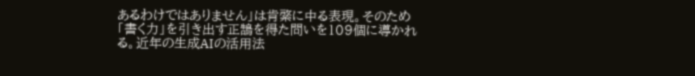あるわけではありません」は肯綮に中る表現。そのため「書く力」を引き出す正鵠を得た問いを109個に導かれる。近年の生成AIの活用法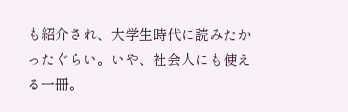も紹介され、大学生時代に読みたかったぐらい。いや、社会人にも使える一冊。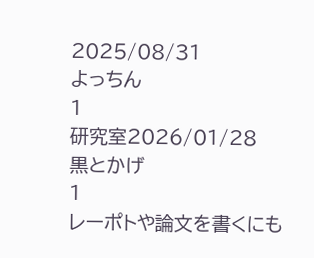2025/08/31
よっちん
1
研究室2026/01/28
黒とかげ
1
レーポトや論文を書くにも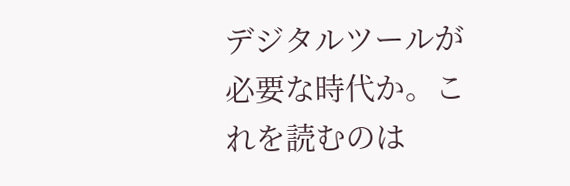デジタルツールが必要な時代か。これを読むのは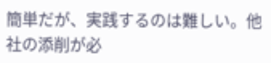簡単だが、実践するのは難しい。他社の添削が必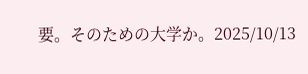要。そのための大学か。2025/10/13